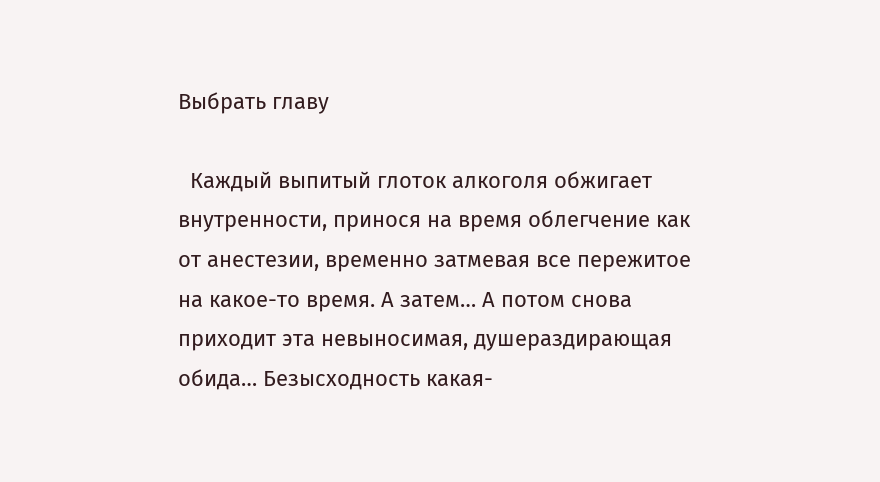Выбрать главу

  Каждый выпитый глоток алкоголя обжигает внутренности, принося на время облегчение как от анестезии, временно затмевая все пережитое на какое-то время. А затем… А потом снова приходит эта невыносимая, душераздирающая обида… Безысходность какая-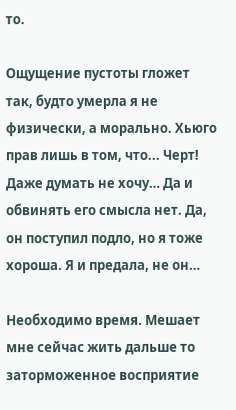то.

Ощущение пустоты гложет так, будто умерла я не физически, а морально. Хьюго прав лишь в том, что... Черт! Даже думать не хочу… Да и обвинять его смысла нет. Да, он поступил подло, но я тоже хороша. Я и предала, не он…

Необходимо время. Мешает мне сейчас жить дальше то заторможенное восприятие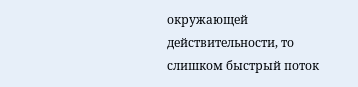окружающей действительности, то слишком быстрый поток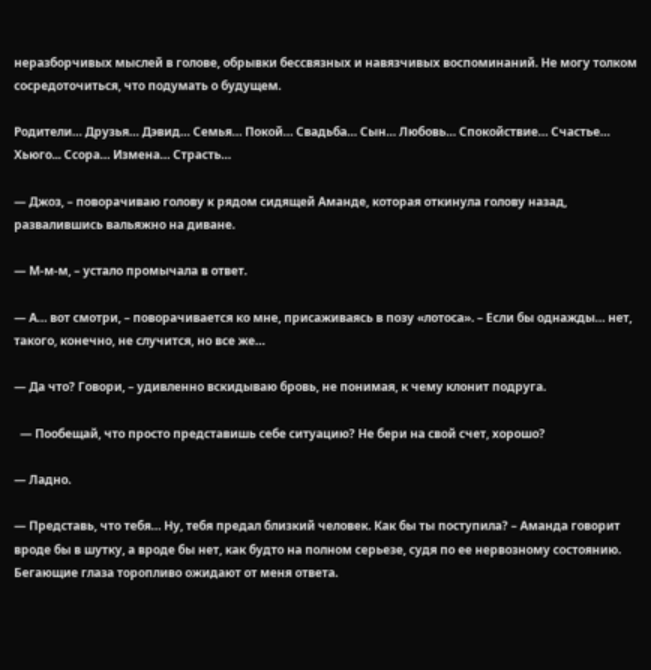неразборчивых мыслей в голове, обрывки бессвязных и навязчивых воспоминаний. Не могу толком сосредоточиться, что подумать о будущем.

Родители… Друзья… Дэвид… Семья… Покой… Свадьба… Сын… Любовь… Спокойствие… Счастье… Хьюго... Ссора… Измена… Страсть…

— Джоз, – поворачиваю голову к рядом сидящей Аманде, которая откинула голову назад, развалившись вальяжно на диване.

— М-м-м, – устало промычала в ответ.

— А… вот смотри, – поворачивается ко мне, присаживаясь в позу «лотоса». – Если бы однажды… нет, такого, конечно, не случится, но все же…

— Да что? Говори, – удивленно вскидываю бровь, не понимая, к чему клонит подруга.

  — Пообещай, что просто представишь себе ситуацию? Не бери на свой счет, хорошо?

— Ладно.

— Представь, что тебя… Ну, тебя предал близкий человек. Как бы ты поступила? – Аманда говорит вроде бы в шутку, а вроде бы нет, как будто на полном серьезе, судя по ее нервозному состоянию. Бегающие глаза торопливо ожидают от меня ответа.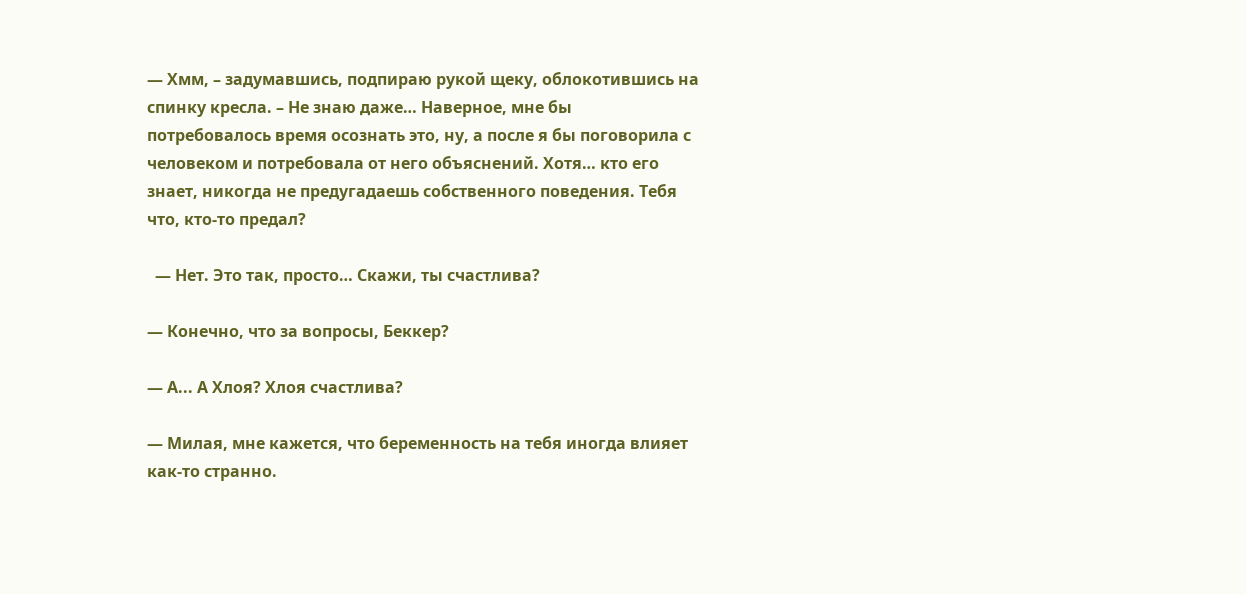— Хмм, – задумавшись, подпираю рукой щеку, облокотившись на спинку кресла. – Не знаю даже… Наверное, мне бы потребовалось время осознать это, ну, а после я бы поговорила с человеком и потребовала от него объяснений. Хотя… кто его знает, никогда не предугадаешь собственного поведения. Тебя что, кто-то предал?

  — Нет. Это так, просто… Скажи, ты счастлива?

— Конечно, что за вопросы, Беккер?

— А... А Хлоя? Хлоя счастлива?

— Милая, мне кажется, что беременность на тебя иногда влияет как-то странно.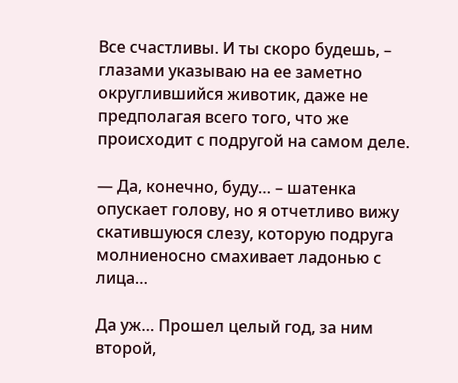Все счастливы. И ты скоро будешь, – глазами указываю на ее заметно округлившийся животик, даже не предполагая всего того, что же происходит с подругой на самом деле.

— Да, конечно, буду… – шатенка опускает голову, но я отчетливо вижу скатившуюся слезу, которую подруга молниеносно смахивает ладонью с лица…

Да уж… Прошел целый год, за ним второй,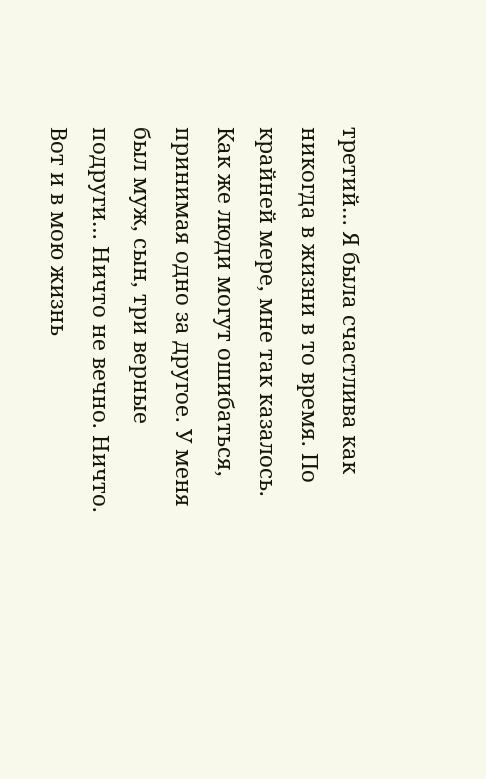третий… Я была счастлива как никогда в жизни в то время. По крайней мере, мне так казалось. Как же люди могут ошибаться, принимая одно за другое. У меня был муж, сын, три верные подруги… Ничто не вечно. Ничто. Вот и в мою жизнь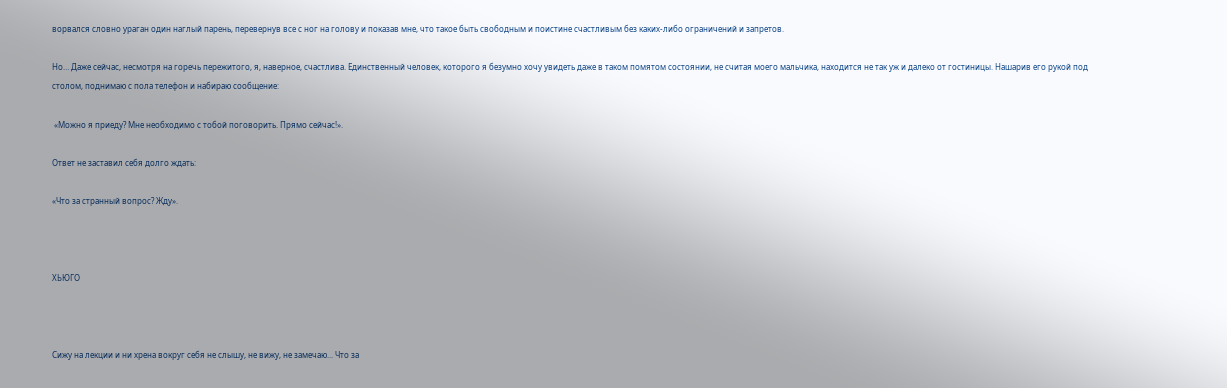ворвался словно ураган один наглый парень, перевернув все с ног на голову и показав мне, что такое быть свободным и поистине счастливым без каких-либо ограничений и запретов.

Но… Даже сейчас, несмотря на горечь пережитого, я, наверное, счастлива. Единственный человек, которого я безумно хочу увидеть даже в таком помятом состоянии, не считая моего мальчика, находится не так уж и далеко от гостиницы. Нашарив его рукой под столом, поднимаю с пола телефон и набираю сообщение:

 «Можно я приеду? Мне необходимо с тобой поговорить. Прямо сейчас!».

Ответ не заставил себя долго ждать:

«Что за странный вопрос? Жду».



ХЬЮГО



Сижу на лекции и ни хрена вокруг себя не слышу, не вижу, не замечаю... Что за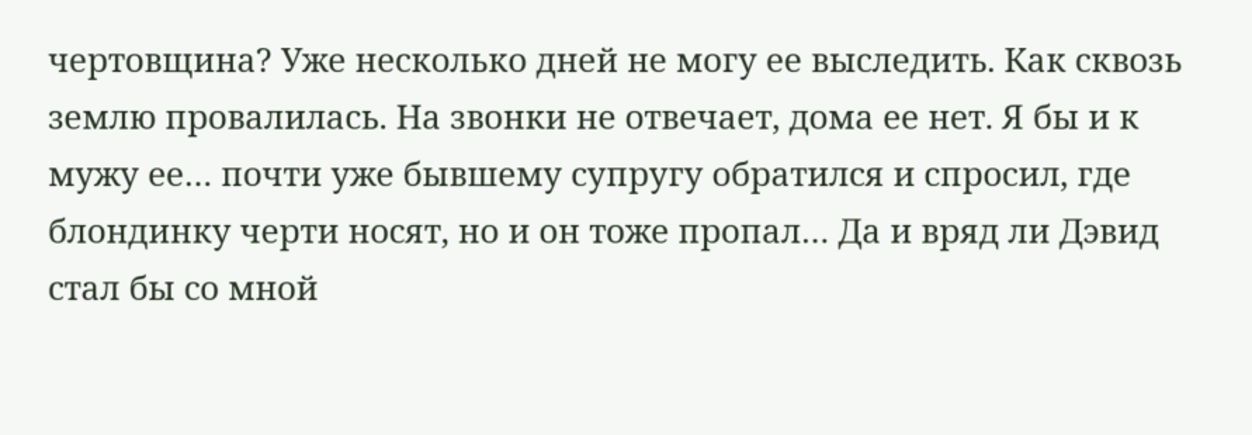чертовщина? Уже несколько дней не могу ее выследить. Как сквозь землю провалилась. На звонки не отвечает, дома ее нет. Я бы и к мужу ее… почти уже бывшему супругу обратился и спросил, где блондинку черти носят, но и он тоже пропал… Да и вряд ли Дэвид стал бы со мной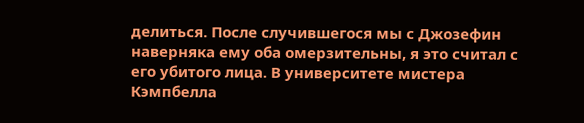делиться. После случившегося мы с Джозефин наверняка ему оба омерзительны, я это считал с его убитого лица. В университете мистера Кэмпбелла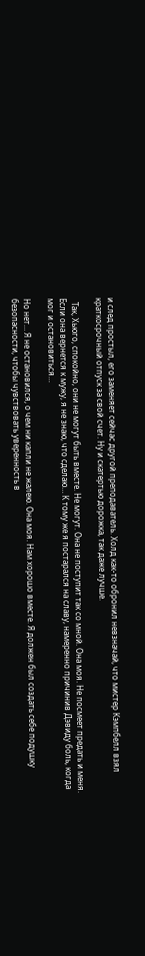и след простыл, его заменяет сейчас другой преподаватель. Холд как-то обронил невзначай, что мистер Кэмпбелл взял краткосрочный отпуск за свой счет. Ну и скатертью дорожка, так даже лучше.

  Так, Хьюго, спокойно, они не могут быть вместе. Не могут. Она не поступит так со мной. Она моя. Не посмеет предать и меня. Если она вернется к мужу, я не знаю, что сделаю… К тому же я постарался на славу, намеренно причинив Дэвиду боль, когда мог и остановиться…

Но нет… Я не остановился, о чем ни капли не жалею. Она моя. Нам хорошо вместе. Я должен был создать себе подушку безопасности, чтобы чувствовать уверенность в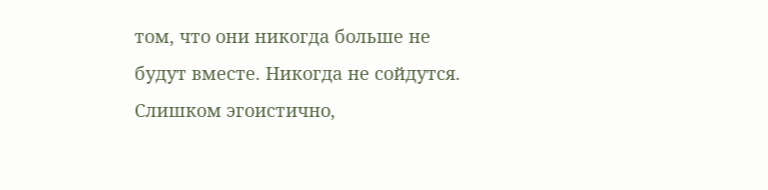том, что они никогда больше не будут вместе. Никогда не сойдутся. Слишком эгоистично,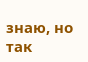знаю, но так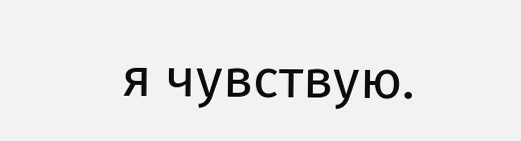я чувствую.